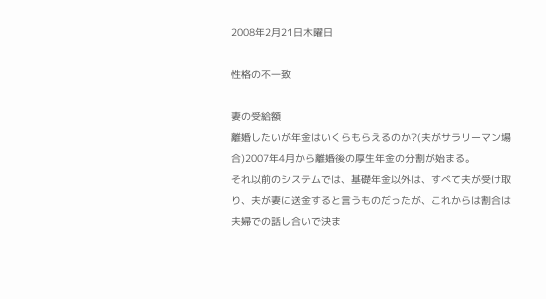2008年2月21日木曜日

性格の不一致

妻の受給額
離婚したいが年金はいくらもらえるのか?(夫がサラリーマン場合)2007年4月から離婚後の厚生年金の分割が始まる。
それ以前のシステムでは、基礎年金以外は、すべて夫が受け取り、夫が妻に送金すると言うものだったが、これからは割合は夫婦での話し合いで決ま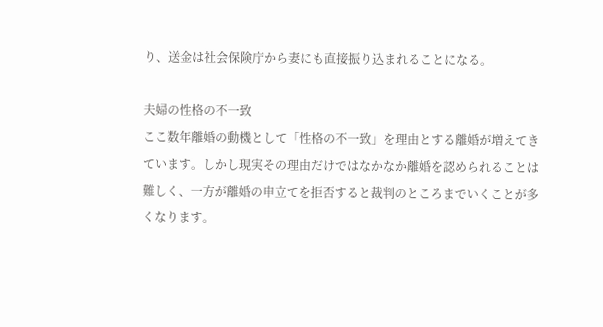り、送金は社会保険庁から妻にも直接振り込まれることになる。

夫婦の性格の不一致
ここ数年離婚の動機として「性格の不一致」を理由とする離婚が増えてきています。しかし現実その理由だけではなかなか離婚を認められることは難しく、一方が離婚の申立てを拒否すると裁判のところまでいくことが多くなります。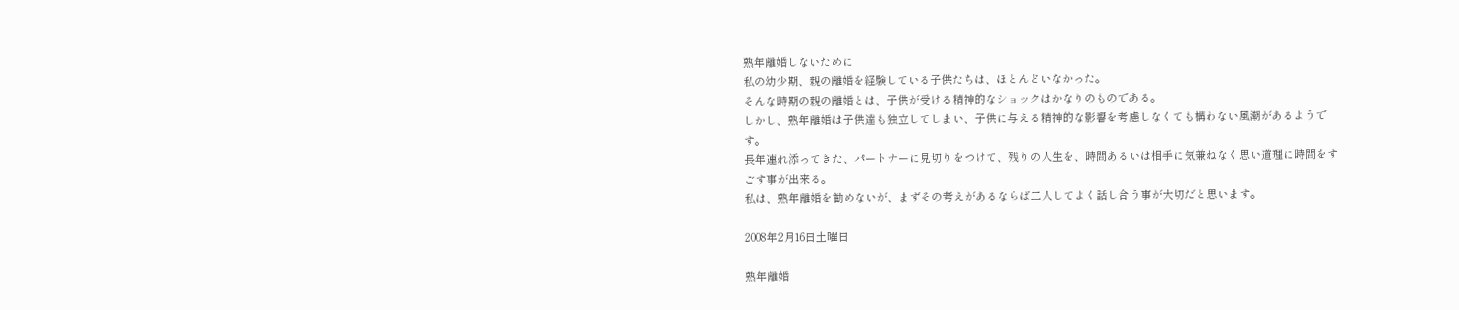熟年離婚しないために
私の幼少期、親の離婚を経験している子供たちは、ほとんどいなかった。
そんな時期の親の離婚とは、子供が受ける精神的なショックはかなりのものである。
しかし、熟年離婚は子供達も独立してしまい、子供に与える精神的な影響を考慮しなくても構わない風潮があるようです。
長年連れ添ってきた、パートナーに見切りをつけて、残りの人生を、時間あるいは相手に気兼ねなく思い道理に時間をすごす事が出来る。
私は、熟年離婚を勧めないが、まずその考えがあるならば二人してよく話し合う事が大切だと思います。

2008年2月16日土曜日

熟年離婚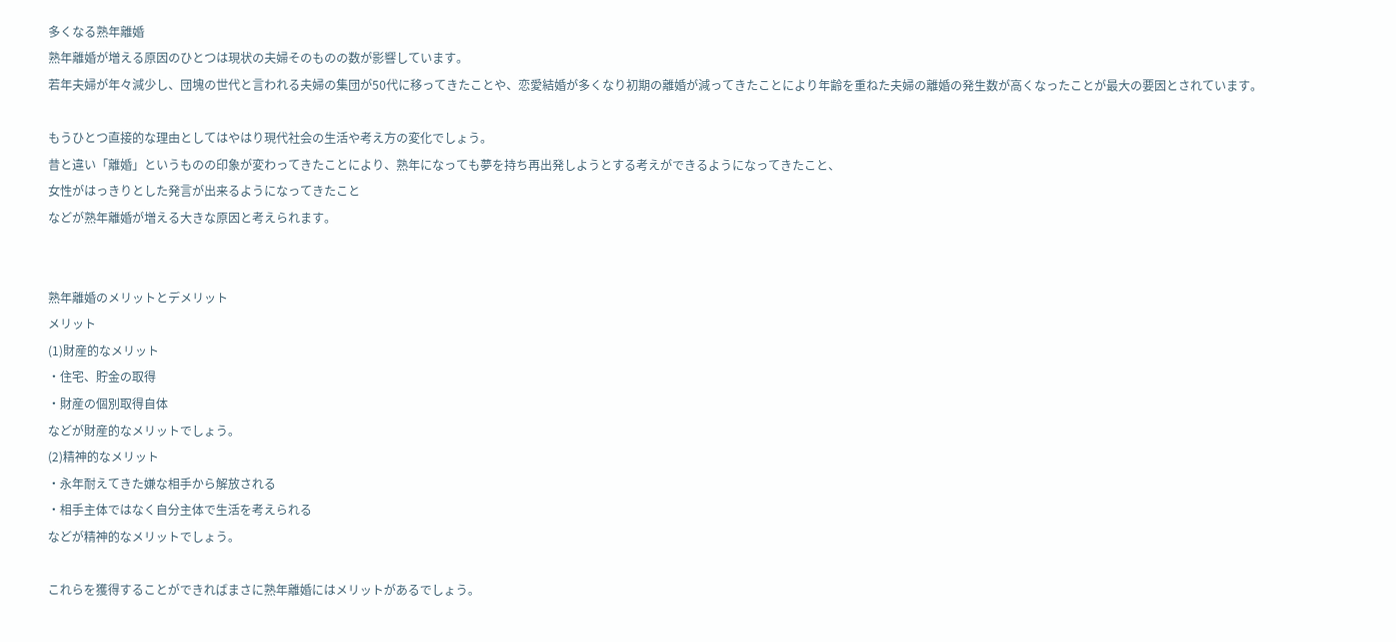多くなる熟年離婚
熟年離婚が増える原因のひとつは現状の夫婦そのものの数が影響しています。
若年夫婦が年々減少し、団塊の世代と言われる夫婦の集団が50代に移ってきたことや、恋愛結婚が多くなり初期の離婚が減ってきたことにより年齢を重ねた夫婦の離婚の発生数が高くなったことが最大の要因とされています。

もうひとつ直接的な理由としてはやはり現代社会の生活や考え方の変化でしょう。
昔と違い「離婚」というものの印象が変わってきたことにより、熟年になっても夢を持ち再出発しようとする考えができるようになってきたこと、
女性がはっきりとした発言が出来るようになってきたこと
などが熟年離婚が増える大きな原因と考えられます。


熟年離婚のメリットとデメリット
メリット
(1)財産的なメリット
・住宅、貯金の取得
・財産の個別取得自体
などが財産的なメリットでしょう。
(2)精神的なメリット
・永年耐えてきた嫌な相手から解放される
・相手主体ではなく自分主体で生活を考えられる
などが精神的なメリットでしょう。

これらを獲得することができればまさに熟年離婚にはメリットがあるでしょう。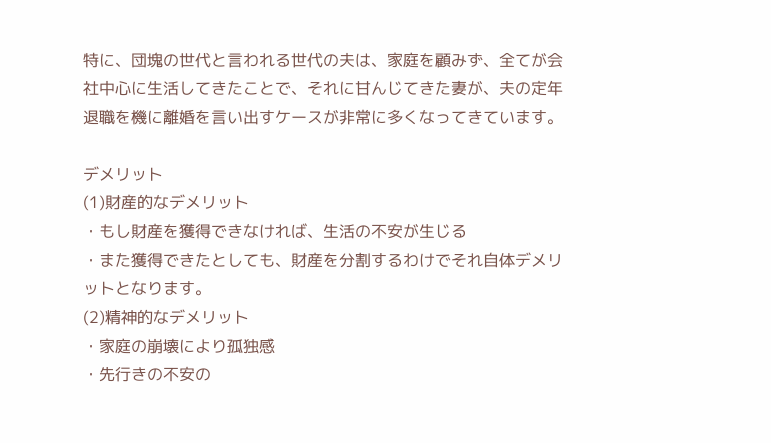特に、団塊の世代と言われる世代の夫は、家庭を顧みず、全てが会社中心に生活してきたことで、それに甘んじてきた妻が、夫の定年退職を機に離婚を言い出すケースが非常に多くなってきています。

デメリット
(1)財産的なデメリット
・もし財産を獲得できなければ、生活の不安が生じる
・また獲得できたとしても、財産を分割するわけでそれ自体デメリットとなります。
(2)精神的なデメリット
・家庭の崩壊により孤独感
・先行きの不安の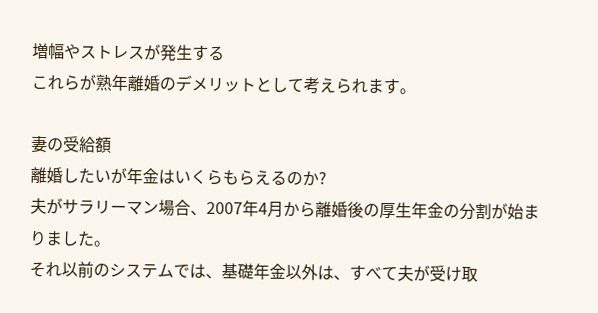増幅やストレスが発生する
これらが熟年離婚のデメリットとして考えられます。

妻の受給額
離婚したいが年金はいくらもらえるのか?
夫がサラリーマン場合、2007年4月から離婚後の厚生年金の分割が始まりました。
それ以前のシステムでは、基礎年金以外は、すべて夫が受け取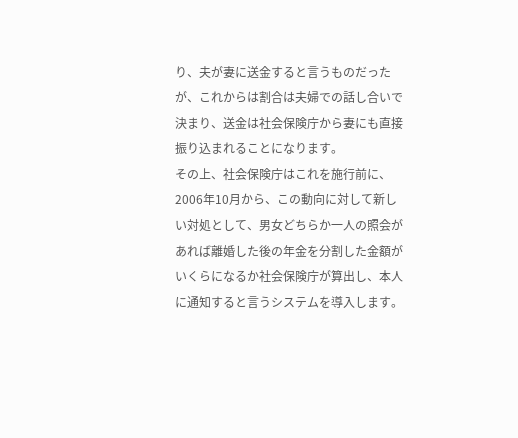り、夫が妻に送金すると言うものだったが、これからは割合は夫婦での話し合いで決まり、送金は社会保険庁から妻にも直接振り込まれることになります。
その上、社会保険庁はこれを施行前に、2006年10月から、この動向に対して新しい対処として、男女どちらか一人の照会があれば離婚した後の年金を分割した金額がいくらになるか社会保険庁が算出し、本人に通知すると言うシステムを導入します。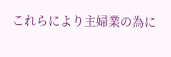これらにより主婦業の為に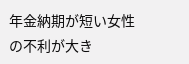年金納期が短い女性の不利が大き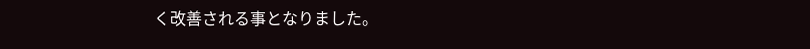く改善される事となりました。